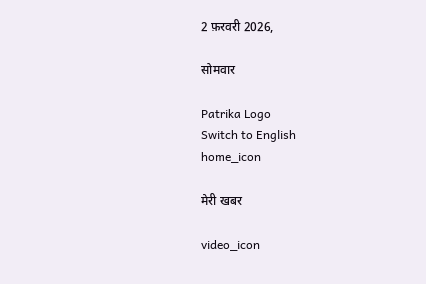2 फ़रवरी 2026,

सोमवार

Patrika Logo
Switch to English
home_icon

मेरी खबर

video_icon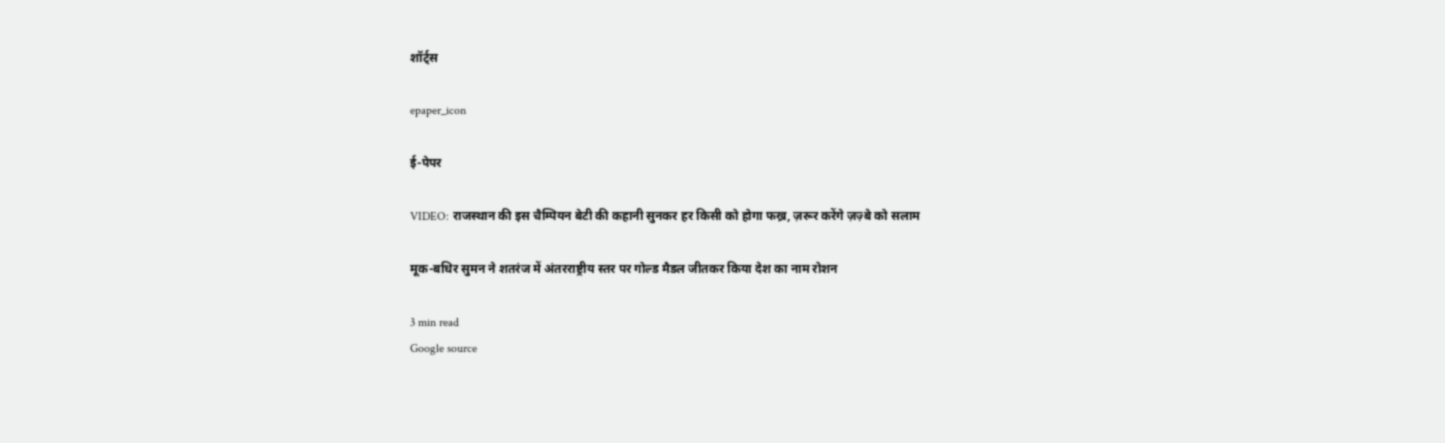शॉर्ट्स

epaper_icon

ई-पेपर

VIDEO: राजस्थान की इस चैम्पियन बेटी की कहानी सुनकर हर किसी को होगा फख्र, ज़रूर करेंगे ज़ज़्बे को सलाम

मूक-बधिर सुमन ने शतरंज में अंतरराष्ट्रीय स्तर पर गोल्ड मैडल जीतकर किया देश का नाम रोशन

3 min read
Google source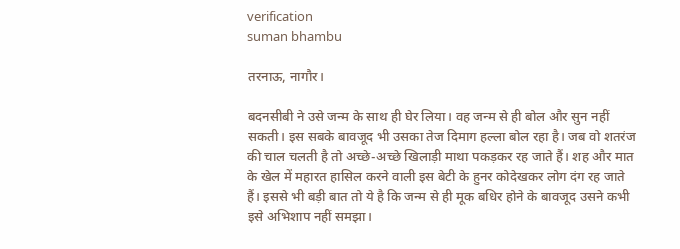verification
suman bhambu

तरनाऊ, नागौर।

बदनसीबी ने उसे जन्म के साथ ही घेर लिया। वह जन्म से ही बोल और सुन नहीं सकती। इस सबके बावजूद भी उसका तेज दिमाग हल्ला बोल रहा है। जब वो शतरंज की चाल चलती है तो अच्छे-अच्छे खिलाड़ी माथा पकड़कर रह जाते हैं। शह और मात के खेल में महारत हासिल करने वाली इस बेटी के हुनर कोदेखकर लोग दंग रह जाते हैं। इससे भी बड़ी बात तो ये है कि जन्म से ही मूक बधिर होने के बावजूद उसने कभी इसे अभिशाप नहीं समझा।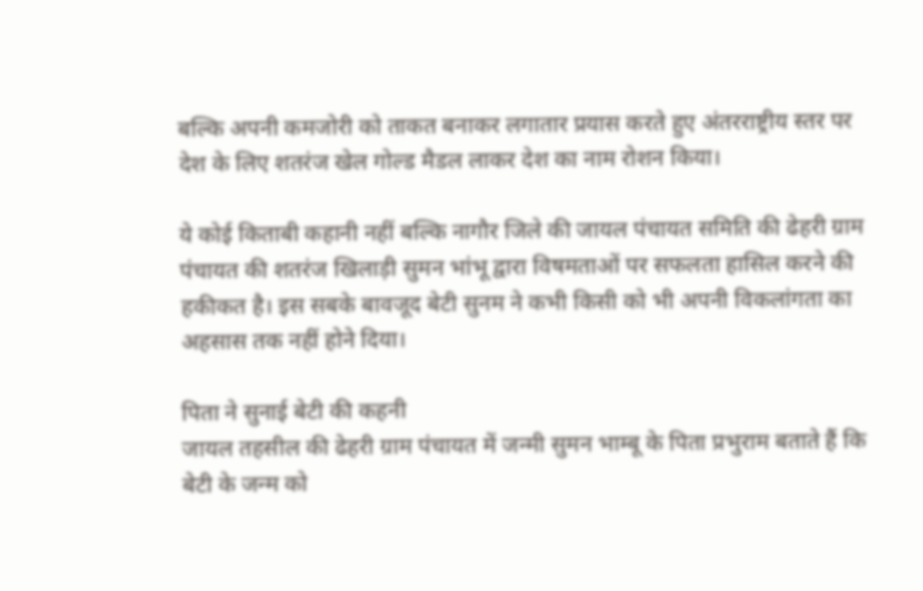बल्कि अपनी कमजोरी को ताकत बनाकर लगातार प्रयास करते हुए अंतरराष्ट्रीय स्तर पर देश के लिए शतरंज खेल गोल्ड मैडल लाकर देश का नाम रोशन किया।

ये कोई किताबी कहानी नहीं बल्कि नागौर जिले की जायल पंचायत समिति की ढेहरी ग्राम पंचायत की शतरंज खिलाड़ी सुमन भांभू द्वारा विषमताओं पर सफलता हासिल करने की हकीकत है। इस सबके बावजूद बेटी सुनम ने कभी किसी को भी अपनी विकलांगता का अहसास तक नहीं होने दिया।

पिता ने सुनाई बेटी की कहनी
जायल तहसील की ढेहरी ग्राम पंचायत में जन्मी सुमन भाम्बू के पिता प्रभुराम बताते हैं कि बेटी के जन्म को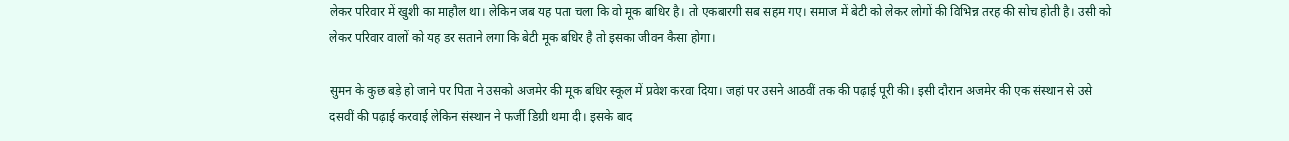लेकर परिवार में खुशी का माहौल था। लेकिन जब यह पता चला कि वो मूक बाधिर है। तो एकबारगी सब सहम गए। समाज में बेटी को लेकर लोगों की विभिन्न तरह की सोच होती है। उसी को लेकर परिवार वालों को यह डर सताने लगा कि बेटी मूक बधिर है तो इसका जीवन कैसा होगा।

सुमन के कुछ बड़े हो जाने पर पिता ने उसको अजमेर की मूक बधिर स्कूल में प्रवेश करवा दिया। जहां पर उसने आठवीं तक की पढ़ाई पूरी की। इसी दौरान अजमेर की एक संस्थान से उसे दसवीं की पढ़ाई करवाई लेकिन संस्थान ने फर्जी डिग्री थमा दी। इसके बाद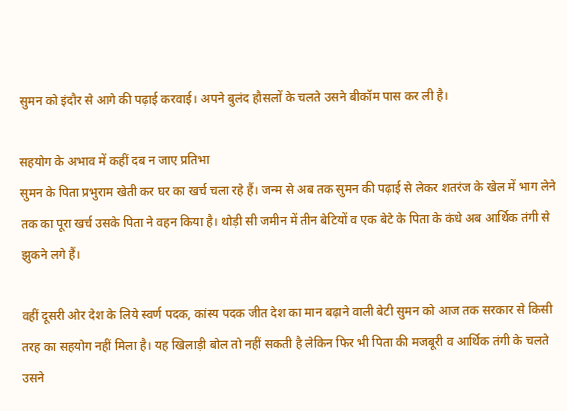सुमन को इंदौर से आगे की पढ़ाई करवाई। अपने बुलंद हौसलों के चलते उसने बीकॉम पास कर ली है।

सहयोग के अभाव में कहीं दब न जाए प्रतिभा
सुमन के पिता प्रभुराम खेती कर घर का खर्च चला रहे हैं। जन्म से अब तक सुमन की पढ़ाई से लेकर शतरंज के खेल में भाग लेने तक का पूरा खर्च उसके पिता ने वहन किया है। थोड़ी सी जमीन में तीन बेटियों व एक बेटे के पिता के कंधे अब आर्थिक तंगी से झुकने लगे हैं।

वहीं दूसरी ओर देश के लिये स्वर्ण पदक, कांस्य पदक जीत देश का मान बढ़ाने वाली बेटी सुमन को आज तक सरकार से किसी तरह का सहयोग नहीं मिला है। यह खिलाड़ी बोल तो नहीं सकती है लेकिन फिर भी पिता की मजबूरी व आर्थिक तंगी के चलते उसने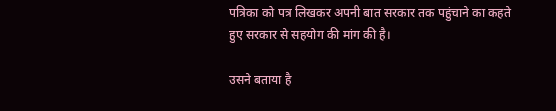पत्रिका को पत्र लिखकर अपनी बात सरकार तक पहुंचाने का कहते हुए सरकार से सहयोग की मांग की है।

उसने बताया है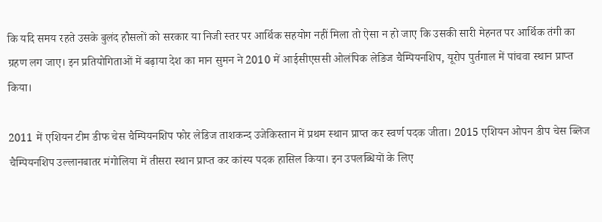कि यदि समय रहते उसके बुलंद हौसलों को सरकार या निजी स्तर पर आर्थिक सहयोग नहीं मिला तो ऐसा न हो जाए कि उसकी सारी मेहनत पर आर्थिक तंगी का ग्रहण लग जाए। इन प्रतियोगिताओं में बढ़ाया देश का मान सुमन ने 2010 में आईसीएससी ओलंपिक लेडिज चैम्पियनशिप, यूरोप पुर्तगाल में पांचवा स्थान प्राप्त किया।

2011 में एशियन टीम डीफ चेस चैम्पियनशिप फोर लेडिज ताशकन्द उजेकिस्तान में प्रथम स्थान प्राप्त कर स्वर्ण पदक जीता। 2015 एशियन ओपन डीप चेस ब्लिज चैम्पियनशिप उल्लानबातर मंगोलिया में तीसरा स्थान प्राप्त कर कांस्य पदक हासिल किया। इन उपलब्धियों के लिए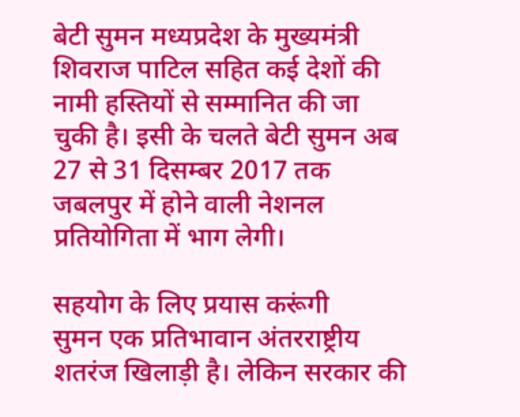बेटी सुमन मध्यप्रदेश के मुख्यमंत्री शिवराज पाटिल सहित कई देशों की नामी हस्तियों से सम्मानित की जा चुकी है। इसी के चलते बेटी सुमन अब 27 से 31 दिसम्बर 2017 तक जबलपुर में होने वाली नेशनल प्रतियोगिता में भाग लेगी।

सहयोग के लिए प्रयास करूंगी
सुमन एक प्रतिभावान अंतरराष्ट्रीय शतरंज खिलाड़ी है। लेकिन सरकार की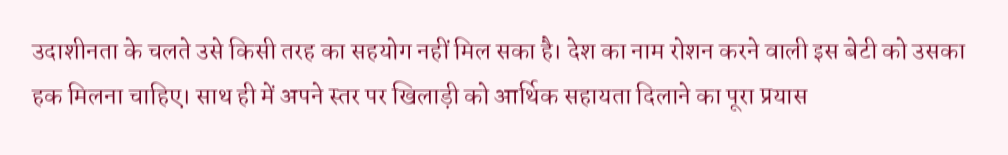उदाशीनता के चलते उसे किसी तरह का सहयोग नहीं मिल सका है। देश का नाम रोशन करने वाली इस बेटी को उसका हक मिलना चाहिए। साथ ही में अपने स्तर पर खिलाड़ी को आर्थिक सहायता दिलाने का पूरा प्रयास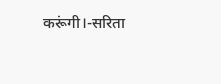करूंगी।-सरिता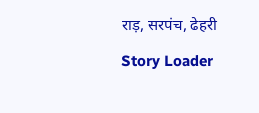राड़, सरपंच, ढेहरी

Story Loader